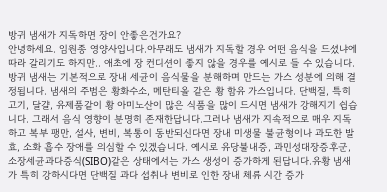방귀 냄새가 지독하면 장이 안좋은건가요?
안녕하세요. 임원종 영양사입니다.아무래도 냄새가 지독할 경우 어떤 음식을 드셨냐에 따라 갈리기도 하지만.. 애초에 장 컨디션이 좋지 않을 경우를 예시로 들 수 있습니다.방귀 냄새는 기본적으로 장내 세균이 음식물을 분해하며 만드는 가스 성분에 의해 결정됩니다. 냄새의 주범은 황화수소, 메탄티올 같은 황 함유 가스입니다. 단백질, 특히 고기, 달걀, 유제품같이 황 아미노산이 많은 식품을 많이 드시면 냄새가 강해지기 쉽습니다. 그래서 음식 영향이 분명히 존재한답니다.그러나 냄새가 지속적으로 매우 지독하고 복부 팽만, 설사, 변비, 복통이 동반되신다면 장내 미생물 불균형이나 과도한 발효, 소화 흡수 장애를 의심할 수 있겠습니다. 예시로 유당불내증, 과민성대장증후군, 소장세균과다증식(SIBO)같은 상태에서는 가스 생성이 증가하게 된답니다.유황 냄새가 특히 강하시다면 단백질 과다 섭취나 변비로 인한 장내 체류 시간 증가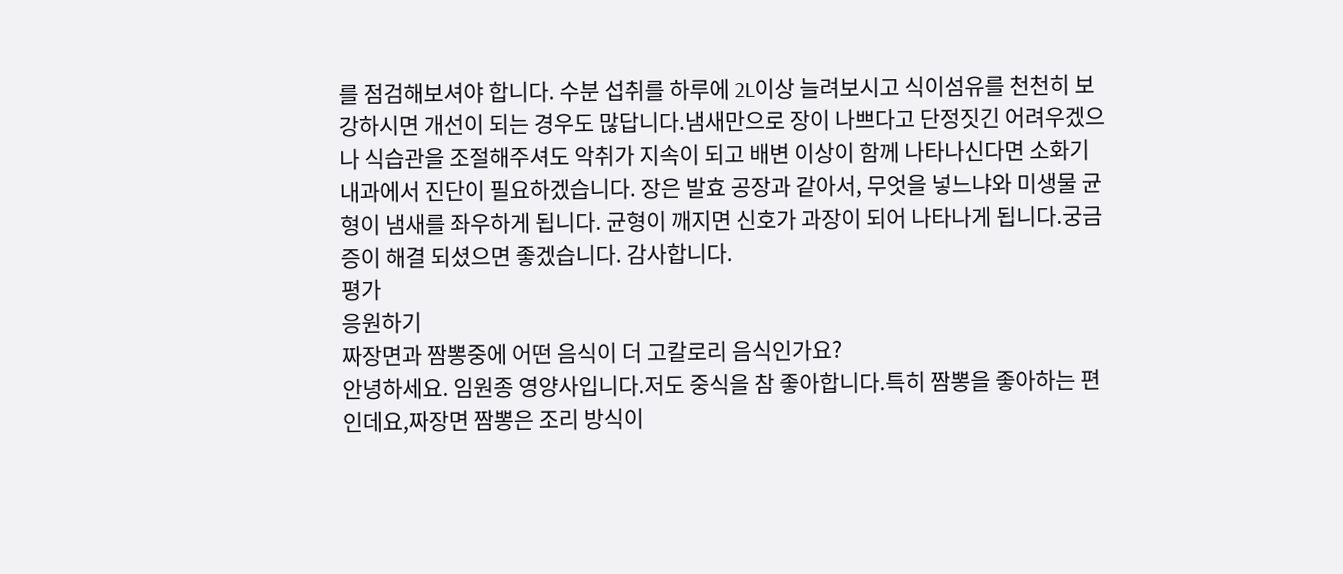를 점검해보셔야 합니다. 수분 섭취를 하루에 2L이상 늘려보시고 식이섬유를 천천히 보강하시면 개선이 되는 경우도 많답니다.냄새만으로 장이 나쁘다고 단정짓긴 어려우겠으나 식습관을 조절해주셔도 악취가 지속이 되고 배변 이상이 함께 나타나신다면 소화기 내과에서 진단이 필요하겠습니다. 장은 발효 공장과 같아서, 무엇을 넣느냐와 미생물 균형이 냄새를 좌우하게 됩니다. 균형이 깨지면 신호가 과장이 되어 나타나게 됩니다.궁금증이 해결 되셨으면 좋겠습니다. 감사합니다.
평가
응원하기
짜장면과 짬뽕중에 어떤 음식이 더 고칼로리 음식인가요?
안녕하세요. 임원종 영양사입니다.저도 중식을 참 좋아합니다.특히 짬뽕을 좋아하는 편인데요,짜장면 짬뽕은 조리 방식이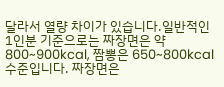달라서 열량 차이가 있습니다.일반적인 1인분 기준으로는 짜장면은 약 800~900kcal, 짬뽕은 650~800kcal 수준입니다. 짜장면은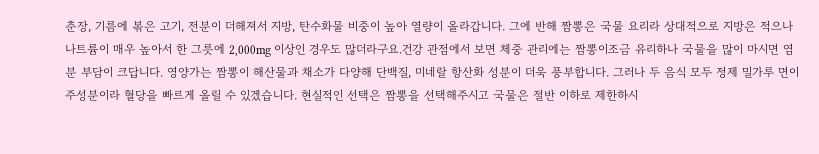춘장, 기름에 볶은 고기, 전분이 더해져서 지방, 탄수화물 비중이 높아 열량이 올라갑니다. 그에 반해 짬뽕은 국물 요리라 상대적으로 지방은 적으나 나트륨이 매우 높아서 한 그릇에 2,000mg 이상인 경우도 많더라구요.건강 관점에서 보면 체중 관리에는 짬뽕이조금 유리하나 국물을 많이 마시면 염분 부담이 크답니다. 영양가는 짬뽕이 해산물과 채소가 다양해 단백질, 미네랄 항산화 성분이 더욱 풍부합니다. 그러나 두 음식 모두 정제 밀가루 면이 주성분이라 혈당을 빠르게 올릴 수 있겠습니다. 현실적인 선택은 짬뽕을 선택해주시고 국물은 절반 이하로 제한하시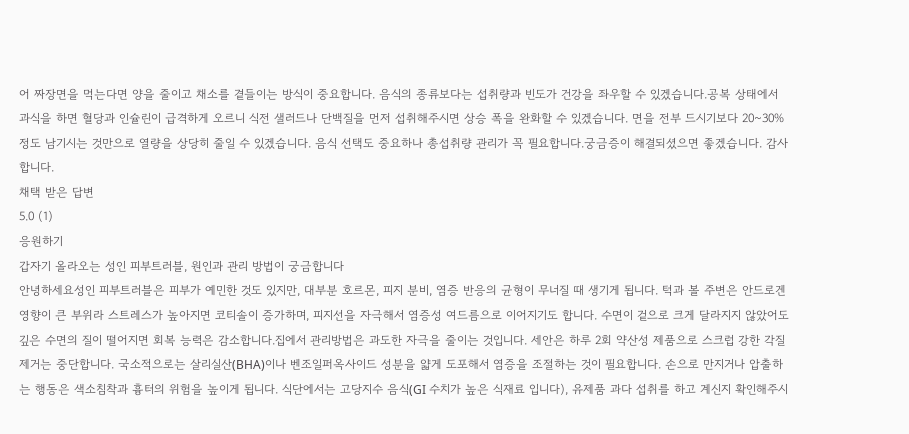어 짜장면을 먹는다면 양을 줄이고 채소를 곁들이는 방식이 중요합니다. 음식의 종류보다는 섭취량과 빈도가 건강을 좌우할 수 있겠습니다.공복 상태에서 과식을 하면 혈당과 인슐린이 급격하게 오르니 식전 샐러드나 단백질을 먼저 섭취해주시면 상승 폭을 완화할 수 있겠습니다. 면을 전부 드시기보다 20~30%정도 남기시는 것만으로 열량을 상당히 줄일 수 있겠습니다. 음식 선택도 중요하나 총섭취량 관리가 꼭 필요합니다.궁금증이 해결되셨으면 좋겠습니다. 감사합니다.
채택 받은 답변
5.0 (1)
응원하기
갑자기 올라오는 성인 피부트러블, 원인과 관리 방법이 궁금합니다
안녕하세요성인 피부트러블은 피부가 예민한 것도 있지만, 대부분 호르몬, 피지 분비, 염증 반응의 균형이 무너질 때 생기게 됩니다. 턱과 볼 주변은 안드로겐 영향이 큰 부위라 스트레스가 높아지면 코티솔이 증가하며, 피지선을 자극해서 염증성 여드름으로 이어지기도 합니다. 수면이 겉으로 크게 달라지지 않았어도 깊은 수면의 질이 떨어지면 회복 능력은 감소합니다.집에서 관리방법은 과도한 자극을 줄이는 것입니다. 세안은 하루 2회 약산성 제품으로 스크럽 강한 각질제거는 중단합니다. 국소적으로는 살리실산(BHA)이나 벤조일퍼옥사이드 성분을 얇게 도포해서 염증을 조절하는 것이 필요합니다. 손으로 만지거나 압출하는 행동은 색소침착과 흉터의 위험을 높이게 됩니다. 식단에서는 고당지수 음식(GI 수치가 높은 식재료 입니다), 유제품 과다 섭취를 하고 계신지 확인해주시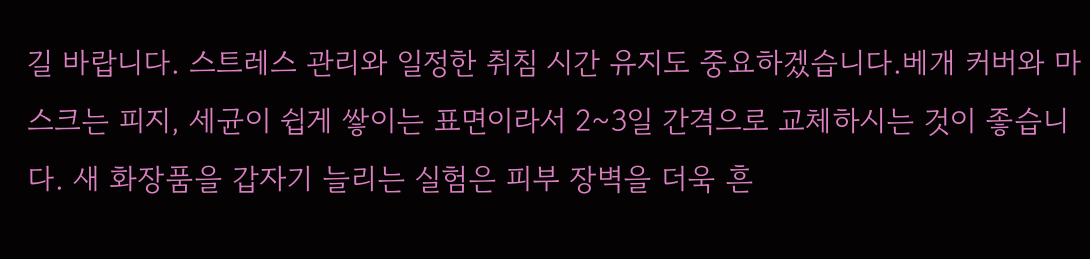길 바랍니다. 스트레스 관리와 일정한 취침 시간 유지도 중요하겠습니다.베개 커버와 마스크는 피지, 세균이 쉽게 쌓이는 표면이라서 2~3일 간격으로 교체하시는 것이 좋습니다. 새 화장품을 갑자기 늘리는 실험은 피부 장벽을 더욱 흔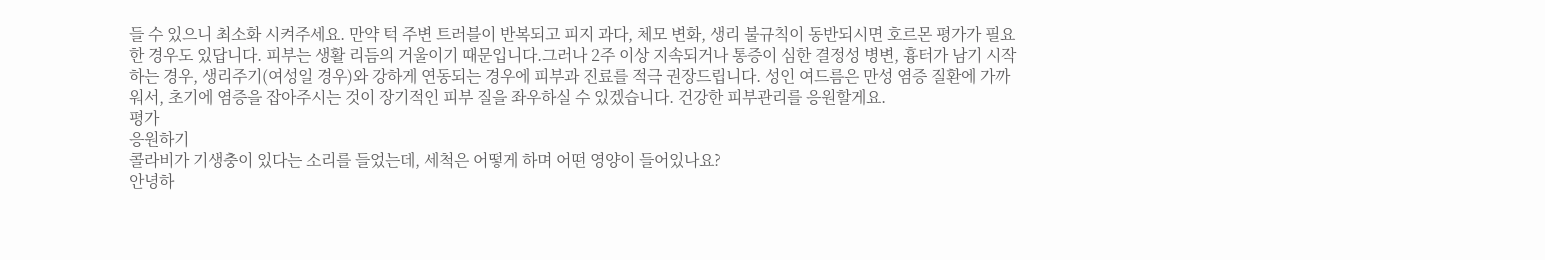들 수 있으니 최소화 시켜주세요. 만약 턱 주변 트러블이 반복되고 피지 과다, 체모 변화, 생리 불규칙이 동반되시면 호르몬 평가가 필요한 경우도 있답니다. 피부는 생활 리듬의 거울이기 때문입니다.그러나 2주 이상 지속되거나 통증이 심한 결정성 병변, 흉터가 남기 시작하는 경우, 생리주기(여성일 경우)와 강하게 연동되는 경우에 피부과 진료를 적극 권장드립니다. 성인 여드름은 만성 염증 질환에 가까워서, 초기에 염증을 잡아주시는 것이 장기적인 피부 질을 좌우하실 수 있겠습니다. 건강한 피부관리를 응원할게요.
평가
응원하기
콜라비가 기생충이 있다는 소리를 들었는데, 세척은 어떻게 하며 어떤 영양이 들어있나요?
안녕하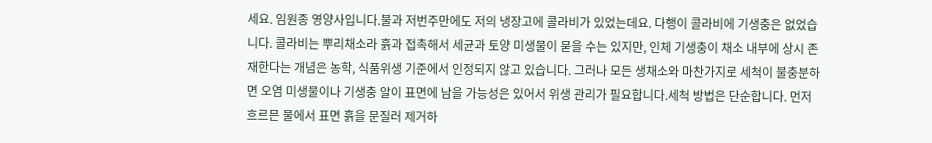세요. 임원종 영양사입니다.불과 저번주만에도 저의 냉장고에 콜라비가 있었는데요. 다행이 콜라비에 기생충은 없었습니다. 콜라비는 뿌리채소라 흙과 접촉해서 세균과 토양 미생물이 묻을 수는 있지만, 인체 기생충이 채소 내부에 상시 존재한다는 개념은 농학, 식품위생 기준에서 인정되지 않고 있습니다. 그러나 모든 생채소와 마찬가지로 세척이 불충분하면 오염 미생물이나 기생충 알이 표면에 남을 가능성은 있어서 위생 관리가 필요합니다.세척 방법은 단순합니다. 먼저 흐르믄 물에서 표면 흙을 문질러 제거하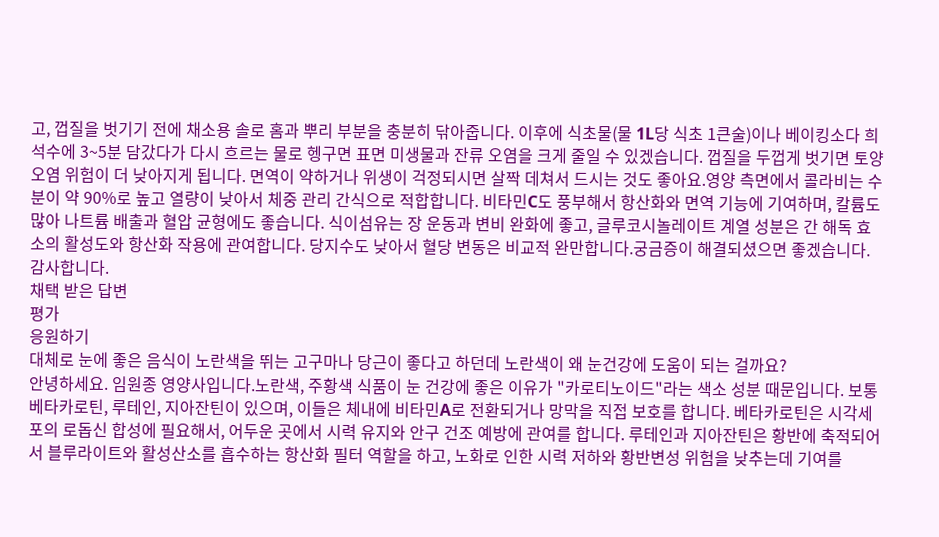고, 껍질을 벗기기 전에 채소용 솔로 홈과 뿌리 부분을 충분히 닦아줍니다. 이후에 식초물(물 1L당 식초 1큰술)이나 베이킹소다 희석수에 3~5분 담갔다가 다시 흐르는 물로 헹구면 표면 미생물과 잔류 오염을 크게 줄일 수 있겠습니다. 껍질을 두껍게 벗기면 토양 오염 위험이 더 낮아지게 됩니다. 면역이 약하거나 위생이 걱정되시면 살짝 데쳐서 드시는 것도 좋아요.영양 측면에서 콜라비는 수분이 약 90%로 높고 열량이 낮아서 체중 관리 간식으로 적합합니다. 비타민C도 풍부해서 항산화와 면역 기능에 기여하며, 칼륨도 많아 나트륨 배출과 혈압 균형에도 좋습니다. 식이섬유는 장 운동과 변비 완화에 좋고, 글루코시놀레이트 계열 성분은 간 해독 효소의 활성도와 항산화 작용에 관여합니다. 당지수도 낮아서 혈당 변동은 비교적 완만합니다.궁금증이 해결되셨으면 좋겠습니다. 감사합니다.
채택 받은 답변
평가
응원하기
대체로 눈에 좋은 음식이 노란색을 뛰는 고구마나 당근이 좋다고 하던데 노란색이 왜 눈건강에 도움이 되는 걸까요?
안녕하세요. 임원종 영양사입니다.노란색, 주황색 식품이 눈 건강에 좋은 이유가 "카로티노이드"라는 색소 성분 때문입니다. 보통 베타카로틴, 루테인, 지아잔틴이 있으며, 이들은 체내에 비타민A로 전환되거나 망막을 직접 보호를 합니다. 베타카로틴은 시각세포의 로돕신 합성에 필요해서, 어두운 곳에서 시력 유지와 안구 건조 예방에 관여를 합니다. 루테인과 지아잔틴은 황반에 축적되어서 블루라이트와 활성산소를 흡수하는 항산화 필터 역할을 하고, 노화로 인한 시력 저하와 황반변성 위험을 낮추는데 기여를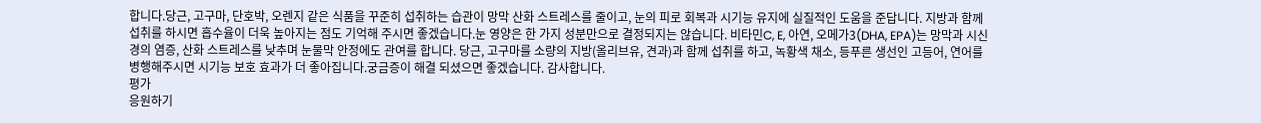합니다.당근, 고구마, 단호박, 오렌지 같은 식품을 꾸준히 섭취하는 습관이 망막 산화 스트레스를 줄이고, 눈의 피로 회복과 시기능 유지에 실질적인 도움을 준답니다. 지방과 함께 섭취를 하시면 흡수율이 더욱 높아지는 점도 기억해 주시면 좋겠습니다.눈 영양은 한 가지 성분만으로 결정되지는 않습니다. 비타민C, E, 아연, 오메가3(DHA, EPA)는 망막과 시신경의 염증, 산화 스트레스를 낮추며 눈물막 안정에도 관여를 합니다. 당근, 고구마를 소량의 지방(올리브유, 견과)과 함께 섭취를 하고, 녹황색 채소, 등푸른 생선인 고등어, 연어를 병행해주시면 시기능 보호 효과가 더 좋아집니다.궁금증이 해결 되셨으면 좋겠습니다. 감사합니다.
평가
응원하기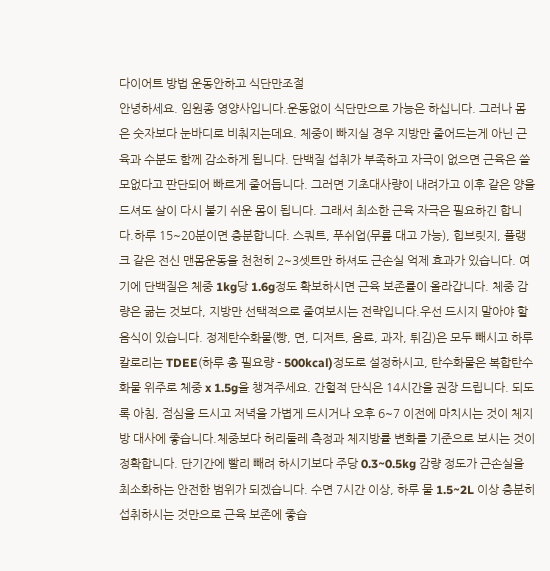다이어트 방법 운동안하고 식단만조절
안녕하세요. 임원종 영양사입니다.운동없이 식단만으로 가능은 하십니다. 그러나 몸은 숫자보다 눈바디로 비춰지는데요. 체중이 빠지실 경우 지방만 줄어드는게 아닌 근육과 수분도 함께 감소하게 됩니다. 단백질 섭취가 부족하고 자극이 없으면 근육은 쓸모없다고 판단되어 빠르게 줄어듭니다. 그러면 기초대사량이 내려가고 이후 같은 양을 드셔도 살이 다시 붙기 쉬운 몸이 됩니다. 그래서 최소한 근육 자극은 필요하긴 합니다.하루 15~20분이면 충분합니다. 스쿼트, 푸쉬업(무릎 대고 가능), 힙브릿지, 플랭크 같은 전신 맨몸운동을 천천히 2~3셋트만 하셔도 근손실 억제 효과가 있습니다. 여기에 단백질은 체중 1kg당 1.6g정도 확보하시면 근육 보존률이 올라갑니다. 체중 감량은 굶는 것보다, 지방만 선택적으로 줄여보시는 전략입니다.우선 드시지 말아야 할 음식이 있습니다. 정제탄수화물(빵, 면, 디저트, 음료, 과자, 튀김)은 모두 빼시고 하루 칼로리는 TDEE(하루 총 필요량 - 500kcal)정도로 설정하시고, 탄수화물은 복합탄수화물 위주로 체중 x 1.5g을 챙겨주세요. 간헐적 단식은 14시간을 권장 드립니다. 되도록 아침, 점심을 드시고 저녁을 가볍게 드시거나 오후 6~7 이전에 마치시는 것이 체지방 대사에 좋습니다.체중보다 허리둘레 측정과 체지방률 변화를 기준으로 보시는 것이 정확합니다. 단기간에 빨리 빼려 하시기보다 주당 0.3~0.5kg 감량 정도가 근손실을 최소화하는 안전한 범위가 되겠습니다. 수면 7시간 이상, 하루 물 1.5~2L 이상 충분히 섭취하시는 것만으로 근육 보존에 좋습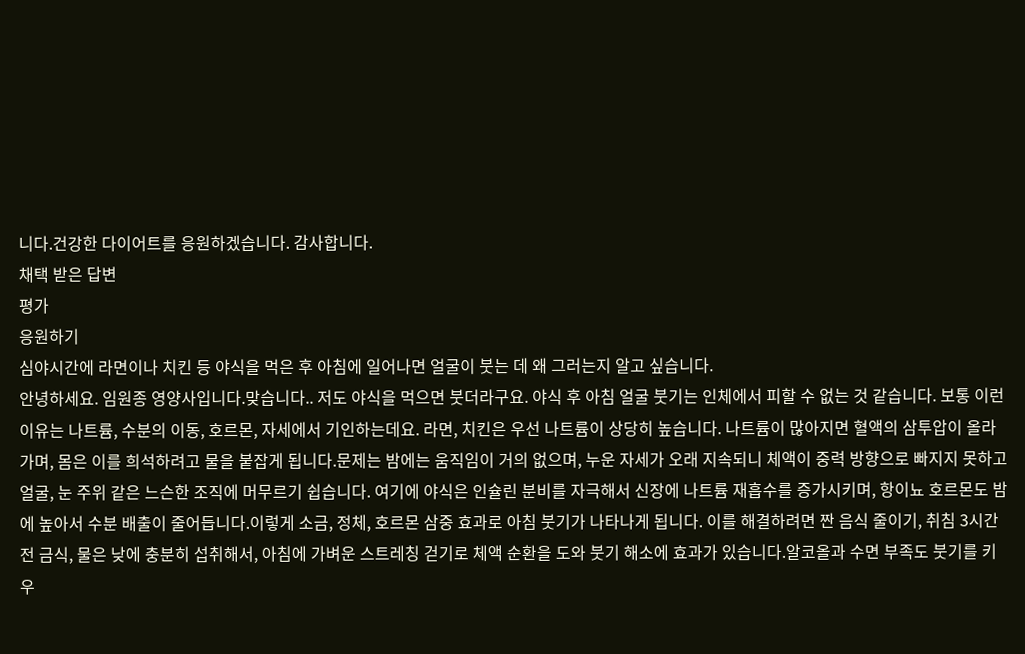니다.건강한 다이어트를 응원하겠습니다. 감사합니다.
채택 받은 답변
평가
응원하기
심야시간에 라면이나 치킨 등 야식을 먹은 후 아침에 일어나면 얼굴이 붓는 데 왜 그러는지 알고 싶습니다.
안녕하세요. 임원종 영양사입니다.맞습니다.. 저도 야식을 먹으면 붓더라구요. 야식 후 아침 얼굴 붓기는 인체에서 피할 수 없는 것 같습니다. 보통 이런 이유는 나트륨, 수분의 이동, 호르몬, 자세에서 기인하는데요. 라면, 치킨은 우선 나트륨이 상당히 높습니다. 나트륨이 많아지면 혈액의 삼투압이 올라가며, 몸은 이를 희석하려고 물을 붙잡게 됩니다.문제는 밤에는 움직임이 거의 없으며, 누운 자세가 오래 지속되니 체액이 중력 방향으로 빠지지 못하고 얼굴, 눈 주위 같은 느슨한 조직에 머무르기 쉽습니다. 여기에 야식은 인슐린 분비를 자극해서 신장에 나트륨 재흡수를 증가시키며, 항이뇨 호르몬도 밤에 높아서 수분 배출이 줄어듭니다.이렇게 소금, 정체, 호르몬 삼중 효과로 아침 붓기가 나타나게 됩니다. 이를 해결하려면 짠 음식 줄이기, 취침 3시간 전 금식, 물은 낮에 충분히 섭취해서, 아침에 가벼운 스트레칭 걷기로 체액 순환을 도와 붓기 해소에 효과가 있습니다.알코올과 수면 부족도 붓기를 키우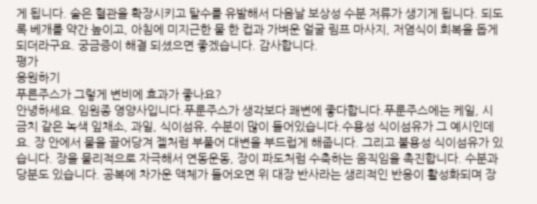게 됩니다. 술은 혈관을 확장시키고 탈수를 유발해서 다음날 보상성 수분 저류가 생기게 됩니다. 되도록 베개를 약간 높이고, 아침에 미지근한 물 한 컵과 가벼운 얼굴 림프 마사지, 저염식이 회복을 돕게되더라구요. 궁금증이 해결 되셨으면 좋겠습니다. 감사합니다.
평가
응원하기
푸른주스가 그렇게 변비에 효과가 좋나요?
안녕하세요. 임원종 영양사입니다.푸룬주스가 생각보다 쾌변에 좋다합니다.푸룬주스에는 케일, 시금치 같은 녹색 잎채소, 과일, 식이섬유, 수분이 많이 들어있습니다.수용성 식이섬유가 그 예시인데요. 장 안에서 물을 끌어당겨 젤처럼 부풀어 대변을 부드럽게 해줍니다. 그리고 불용성 식이섬유가 있습니다. 장을 물리적으로 자극해서 연동운동, 장이 파도처럼 수축하는 움직임을 촉진합니다. 수분과 당분도 있습니다. 공복에 차가운 액체가 들어오면 위 대장 반사라는 생리적인 반응이 활성화되며 장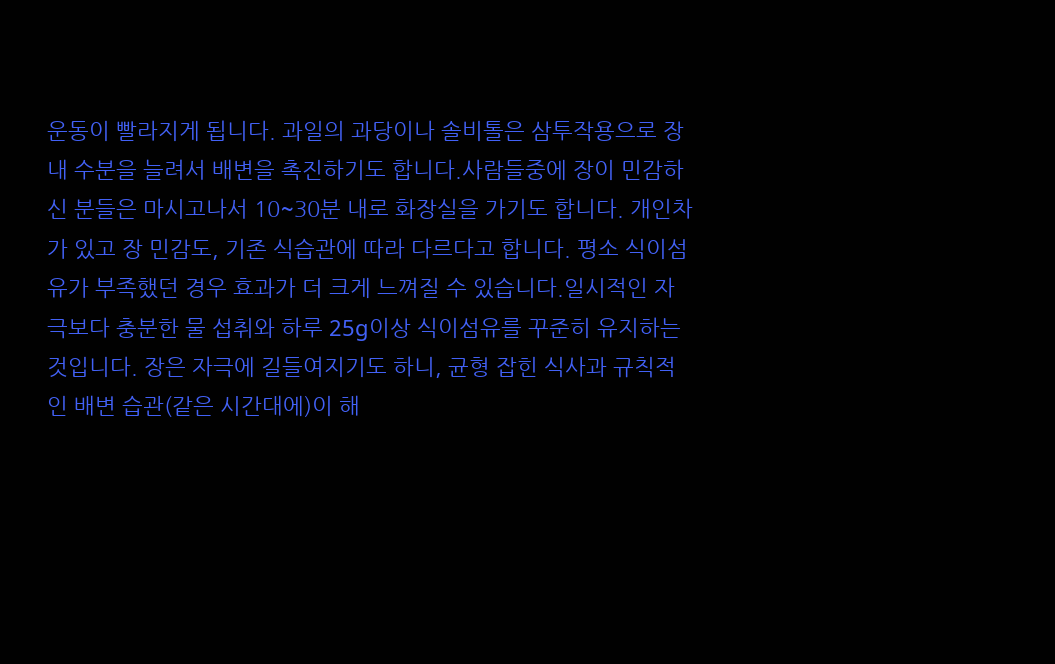운동이 빨라지게 됩니다. 과일의 과당이나 솔비톨은 삼투작용으로 장 내 수분을 늘려서 배변을 촉진하기도 합니다.사람들중에 장이 민감하신 분들은 마시고나서 10~30분 내로 화장실을 가기도 합니다. 개인차가 있고 장 민감도, 기존 식습관에 따라 다르다고 합니다. 평소 식이섬유가 부족했던 경우 효과가 더 크게 느껴질 수 있습니다.일시적인 자극보다 충분한 물 섭취와 하루 25g이상 식이섬유를 꾸준히 유지하는 것입니다. 장은 자극에 길들여지기도 하니, 균형 잡힌 식사과 규칙적인 배변 습관(같은 시간대에)이 해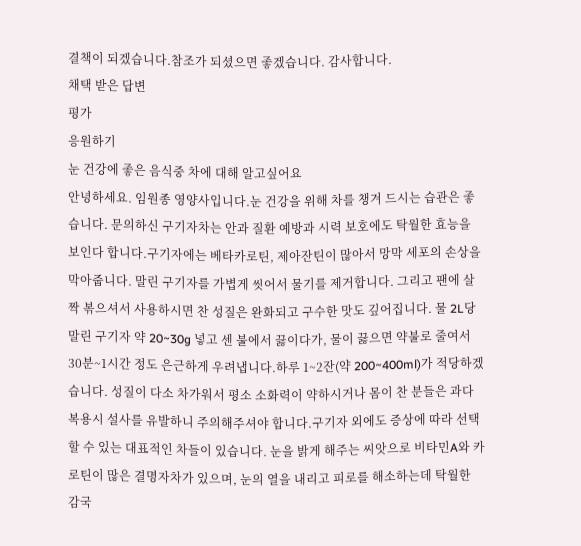결책이 되겠습니다.참조가 되셨으면 좋겠습니다. 감사합니다.
채택 받은 답변
평가
응원하기
눈 건강에 좋은 음식중 차에 대해 알고싶어요
안녕하세요. 임원종 영양사입니다.눈 건강을 위해 차를 챙겨 드시는 습관은 좋습니다. 문의하신 구기자차는 안과 질환 예방과 시력 보호에도 탁월한 효능을 보인다 합니다.구기자에는 베타카로틴, 제아잔틴이 많아서 망막 세포의 손상을 막아줍니다. 말린 구기자를 가볍게 씻어서 물기를 제거합니다. 그리고 팬에 살짝 볶으셔서 사용하시면 찬 성질은 완화되고 구수한 맛도 깊어집니다. 물 2L당 말린 구기자 약 20~30g 넣고 센 불에서 끓이다가, 물이 끓으면 약불로 줄여서 30분~1시간 정도 은근하게 우려냅니다.하루 1~2잔(약 200~400ml)가 적당하겠습니다. 성질이 다소 차가워서 평소 소화력이 약하시거나 몸이 찬 분들은 과다 복용시 설사를 유발하니 주의해주셔야 합니다.구기자 외에도 증상에 따라 선택할 수 있는 대표적인 차들이 있습니다. 눈을 밝게 해주는 씨앗으로 비타민A와 카로틴이 많은 결명자차가 있으며, 눈의 열을 내리고 피로를 해소하는데 탁월한 감국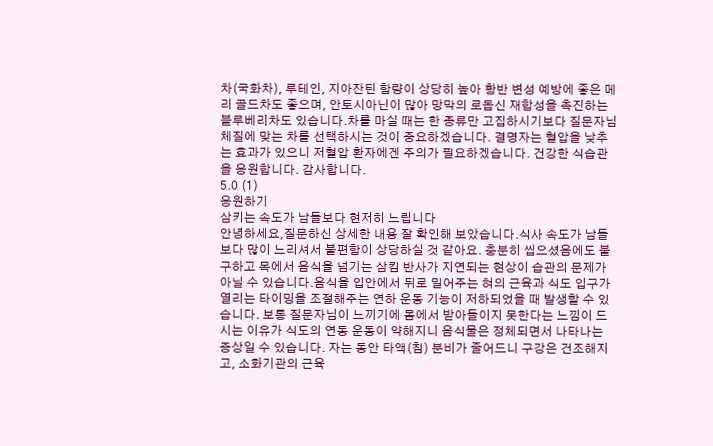차(국화차), 루테인, 지아잔틴 함량이 상당히 높아 황반 변성 예방에 좋은 메리 골드차도 좋으며, 안토시아닌이 많아 망막의 로돕신 재합성을 촉진하는 블루베리차도 있습니다.차를 마실 때는 한 종류만 고집하시기보다 질문자님 체질에 맞는 차를 선택하시는 것이 중요하겠습니다. 결명자는 혈압을 낮추는 효과가 있으니 저혈압 환자에겐 주의가 필요하겠습니다. 건강한 식습관을 응원합니다. 감사합니다.
5.0 (1)
응원하기
삼키는 속도가 남들보다 현저히 느립니다
안녕하세요,질문하신 상세한 내용 잘 확인해 보았습니다.식사 속도가 남들보다 많이 느리셔서 불편함이 상당하실 것 같아요. 충분히 씹으셨음에도 불구하고 목에서 음식을 넘기는 삼킴 반사가 지연되는 현상이 습관의 문제가 아닐 수 있습니다.음식을 입안에서 뒤로 밀어주는 혀의 근육과 식도 입구가 열리는 타이밍을 조절해주는 연하 운동 기능이 저하되었을 때 발생할 수 있습니다. 보통 질문자님이 느끼기에 몸에서 받아들이지 못한다는 느낌이 드시는 이유가 식도의 연동 운동이 약해지니 음식물은 정체되면서 나타나는 증상일 수 있습니다. 자는 동안 타액(침) 분비가 줄어드니 구강은 건조해지고, 소화기관의 근육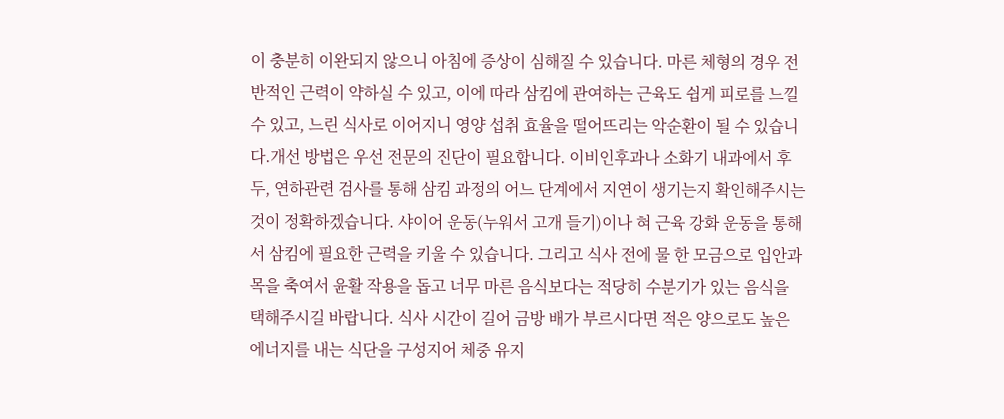이 충분히 이완되지 않으니 아침에 증상이 심해질 수 있습니다. 마른 체형의 경우 전반적인 근력이 약하실 수 있고, 이에 따라 삼킴에 관여하는 근육도 쉽게 피로를 느낄 수 있고, 느린 식사로 이어지니 영양 섭취 효율을 떨어뜨리는 악순환이 될 수 있습니다.개선 방법은 우선 전문의 진단이 필요합니다. 이비인후과나 소화기 내과에서 후두, 연하관련 검사를 통해 삼킴 과정의 어느 단계에서 지연이 생기는지 확인해주시는 것이 정확하겠습니다. 샤이어 운동(누워서 고개 들기)이나 혀 근육 강화 운동을 통해서 삼킴에 필요한 근력을 키울 수 있습니다. 그리고 식사 전에 물 한 모금으로 입안과 목을 축여서 윤활 작용을 돕고 너무 마른 음식보다는 적당히 수분기가 있는 음식을 택해주시길 바랍니다. 식사 시간이 길어 금방 배가 부르시다면 적은 양으로도 높은 에너지를 내는 식단을 구성지어 체중 유지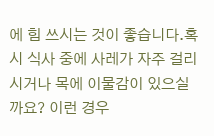에 힘 쓰시는 것이 좋습니다.혹시 식사 중에 사레가 자주 걸리시거나 목에 이물감이 있으실까요? 이런 경우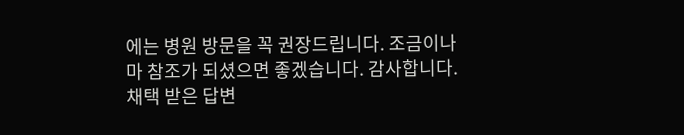에는 병원 방문을 꼭 권장드립니다. 조금이나마 참조가 되셨으면 좋겠습니다. 감사합니다.
채택 받은 답변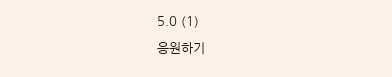5.0 (1)
응원하기